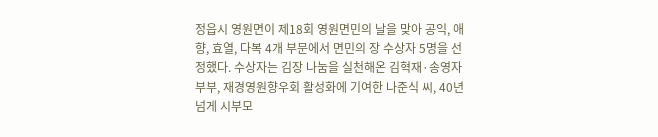정읍시 영원면이 제18회 영원면민의 날을 맞아 공익, 애향, 효열, 다복 4개 부문에서 면민의 장 수상자 5명을 선정했다. 수상자는 김장 나눔을 실천해온 김혁재·송영자 부부, 재경영원향우회 활성화에 기여한 나준식 씨, 40년 넘게 시부모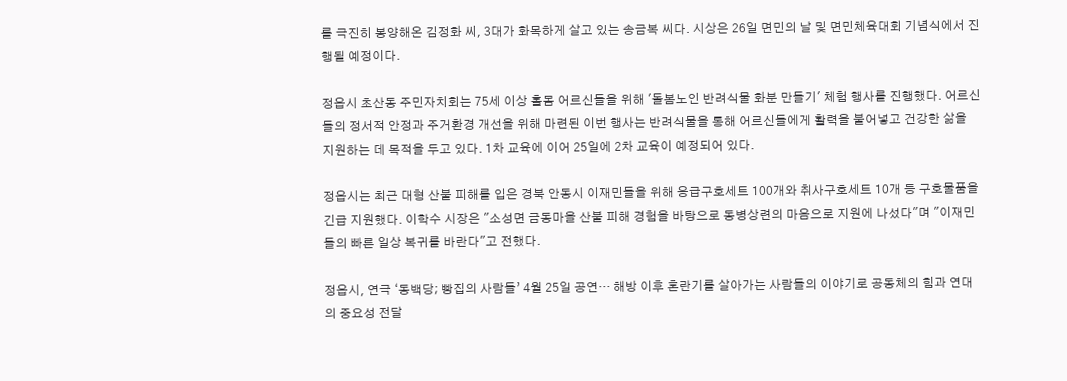를 극진히 봉양해온 김정화 씨, 3대가 화목하게 살고 있는 송금복 씨다. 시상은 26일 면민의 날 및 면민체육대회 기념식에서 진행될 예정이다.

정읍시 초산동 주민자치회는 75세 이상 홀몸 어르신들을 위해 '돌봄노인 반려식물 화분 만들기' 체험 행사를 진행했다. 어르신들의 정서적 안정과 주거환경 개선을 위해 마련된 이번 행사는 반려식물을 통해 어르신들에게 활력을 불어넣고 건강한 삶을 지원하는 데 목적을 두고 있다. 1차 교육에 이어 25일에 2차 교육이 예정되어 있다.

정읍시는 최근 대형 산불 피해를 입은 경북 안동시 이재민들을 위해 응급구호세트 100개와 취사구호세트 10개 등 구호물품을 긴급 지원했다. 이학수 시장은 "소성면 금동마을 산불 피해 경험을 바탕으로 동병상련의 마음으로 지원에 나섰다"며 "이재민들의 빠른 일상 복귀를 바란다"고 전했다.

정읍시, 연극 ‘동백당; 빵집의 사람들’ 4월 25일 공연… 해방 이후 혼란기를 살아가는 사람들의 이야기로 공동체의 힘과 연대의 중요성 전달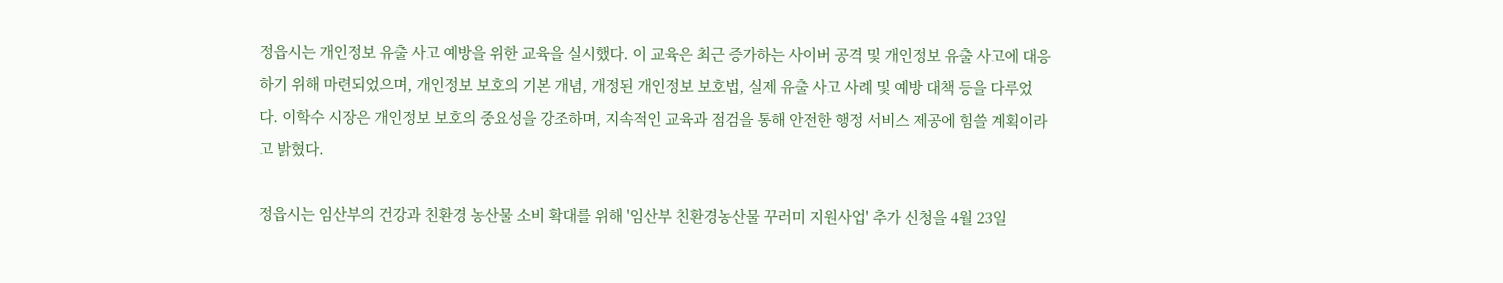정읍시는 개인정보 유출 사고 예방을 위한 교육을 실시했다. 이 교육은 최근 증가하는 사이버 공격 및 개인정보 유출 사고에 대응하기 위해 마련되었으며, 개인정보 보호의 기본 개념, 개정된 개인정보 보호법, 실제 유출 사고 사례 및 예방 대책 등을 다루었다. 이학수 시장은 개인정보 보호의 중요성을 강조하며, 지속적인 교육과 점검을 통해 안전한 행정 서비스 제공에 힘쓸 계획이라고 밝혔다.

정읍시는 임산부의 건강과 친환경 농산물 소비 확대를 위해 '임산부 친환경농산물 꾸러미 지원사업' 추가 신청을 4월 23일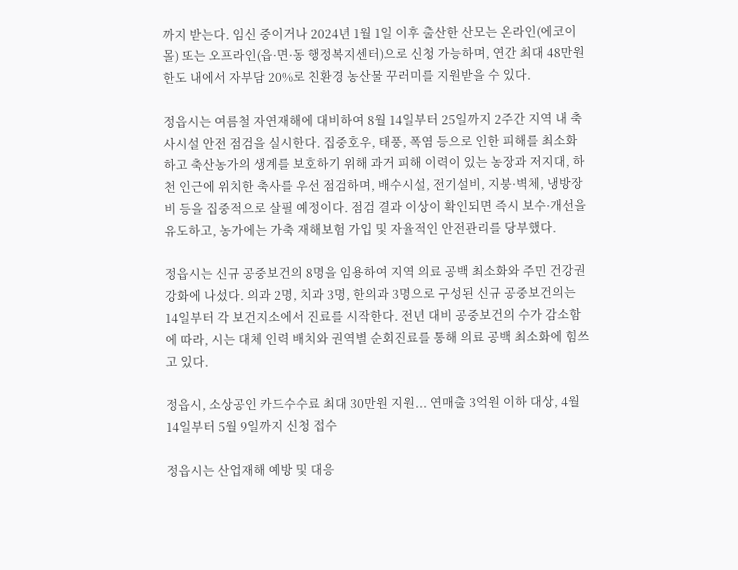까지 받는다. 임신 중이거나 2024년 1월 1일 이후 출산한 산모는 온라인(에코이몰) 또는 오프라인(읍·면·동 행정복지센터)으로 신청 가능하며, 연간 최대 48만원 한도 내에서 자부담 20%로 친환경 농산물 꾸러미를 지원받을 수 있다.

정읍시는 여름철 자연재해에 대비하여 8월 14일부터 25일까지 2주간 지역 내 축사시설 안전 점검을 실시한다. 집중호우, 태풍, 폭염 등으로 인한 피해를 최소화하고 축산농가의 생계를 보호하기 위해 과거 피해 이력이 있는 농장과 저지대, 하천 인근에 위치한 축사를 우선 점검하며, 배수시설, 전기설비, 지붕·벽체, 냉방장비 등을 집중적으로 살필 예정이다. 점검 결과 이상이 확인되면 즉시 보수·개선을 유도하고, 농가에는 가축 재해보험 가입 및 자율적인 안전관리를 당부했다.

정읍시는 신규 공중보건의 8명을 임용하여 지역 의료 공백 최소화와 주민 건강권 강화에 나섰다. 의과 2명, 치과 3명, 한의과 3명으로 구성된 신규 공중보건의는 14일부터 각 보건지소에서 진료를 시작한다. 전년 대비 공중보건의 수가 감소함에 따라, 시는 대체 인력 배치와 권역별 순회진료를 통해 의료 공백 최소화에 힘쓰고 있다.

정읍시, 소상공인 카드수수료 최대 30만원 지원... 연매출 3억원 이하 대상, 4월 14일부터 5월 9일까지 신청 접수

정읍시는 산업재해 예방 및 대응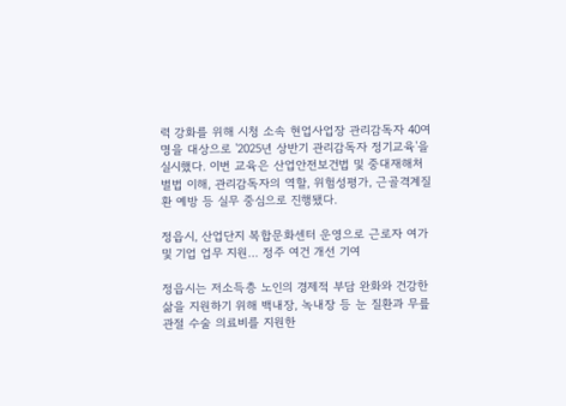력 강화를 위해 시청 소속 현업사업장 관리감독자 40여 명을 대상으로 '2025년 상반기 관리감독자 정기교육'을 실시했다. 이번 교육은 산업안전보건법 및 중대재해처벌법 이해, 관리감독자의 역할, 위험성평가, 근골격계질환 예방 등 실무 중심으로 진행됐다.

정읍시, 산업단지 복합문화센터 운영으로 근로자 여가 및 기업 업무 지원… 정주 여건 개선 기여

정읍시는 저소득층 노인의 경제적 부담 완화와 건강한 삶을 지원하기 위해 백내장, 녹내장 등 눈 질환과 무릎관절 수술 의료비를 지원한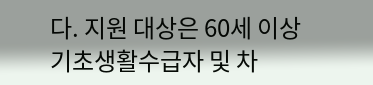다. 지원 대상은 60세 이상 기초생활수급자 및 차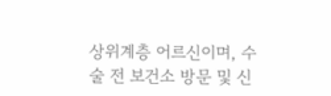상위계층 어르신이며, 수술 전 보건소 방문 및 신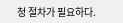청 절차가 필요하다.